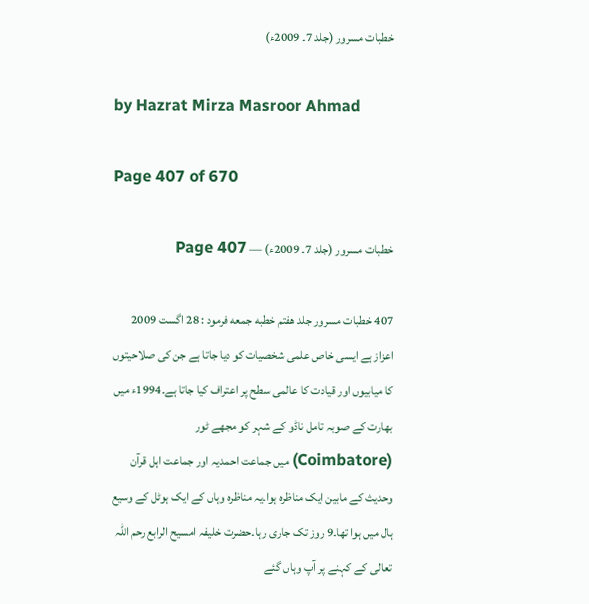خطبات مسرور (جلد 7۔ 2009ء)

by Hazrat Mirza Masroor Ahmad

Page 407 of 670

خطبات مسرور (جلد 7۔ 2009ء) — Page 407

407 خطبات مسرور جلد هفتم خطبه جمعه فرمود : 28 اگست 2009 اعزاز ہے ایسی خاص علمی شخصیات کو دیا جاتا ہے جن کی صلاحیتوں کا میابیوں اور قیادت کا عالمی سطح پر اعتراف کیا جاتا ہے۔1994ء میں بھارت کے صوبہ تامل ناڈو کے شہر کو مجھے ٹور (Coimbatore) میں جماعت احمدیہ اور جماعت اہل قرآن وحدیث کے مابین ایک مناظرہ ہوا۔یہ مناظرہ وہاں کے ایک ہوٹل کے وسیع ہال میں ہوا تھا۔9 روز تک جاری رہا۔حضرت خلیفہ امسیح الرابع رحم اللہ تعالی کے کہنے پر آپ وہاں گئے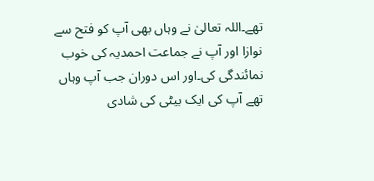تھے۔اللہ تعالیٰ نے وہاں بھی آپ کو فتح سے نوازا اور آپ نے جماعت احمدیہ کی خوب نمائندگی کی۔اور اس دوران جب آپ وہاں تھے آپ کی ایک بیٹی کی شادی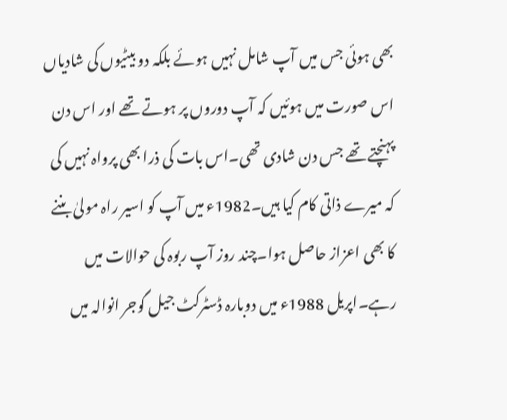بھی ہوئی جس میں آپ شامل نہیں ہوئے بلکہ دو بیٹیوں کی شادیاں اس صورت میں ہوئیں کہ آپ دوروں پر ہوتے تھے اور اس دن پہنچتے تھے جس دن شادی تھی۔اس بات کی ذرا بھی پرواہ نہیں کی کہ میرے ذاتی کام کیا ہیں۔1982ء میں آپ کو اسیر راہ مولیٰ بننے کا بھی اعزاز حاصل ہوا۔چند روز آپ ربوہ کی حوالات میں رہے۔اپریل 1988ء میں دوبارہ ڈسٹرکٹ جیل گوجر انوالہ میں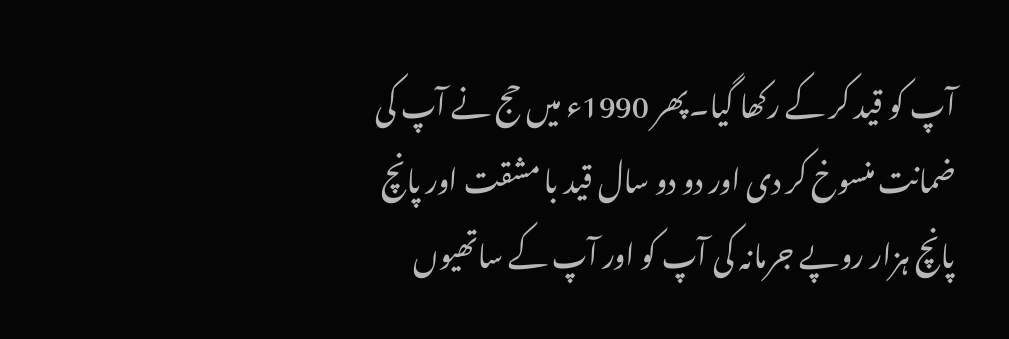آپ کو قید کر کے رکھا گیا۔پھر 1990ء میں حج نے آپ کی ضمانت منسوخ کر دی اور دو دو سال قید با مشقت اور پانچ پانچ ہزار روپے جرمانہ کی آپ کو اور آپ کے ساتھیوں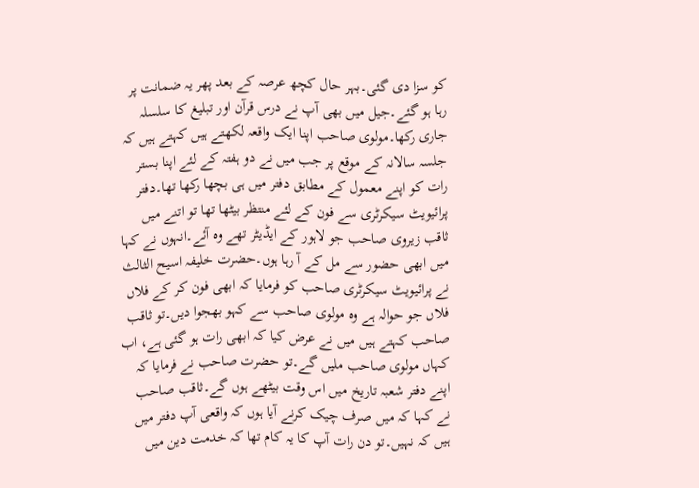کو سزا دی گئی۔بہر حال کچھ عرصہ کے بعد پھر یہ ضمانت پر رہا ہو گئے۔جیل میں بھی آپ نے درس قرآن اور تبلیغ کا سلسلہ جاری رکھا۔مولوی صاحب اپنا ایک واقعہ لکھتے ہیں کہتے ہیں کہ جلسہ سالانہ کے موقع پر جب میں نے دو ہفتہ کے لئے اپنا بستر رات کو اپنے معمول کے مطابق دفتر میں ہی بچھا رکھا تھا۔دفتر پرائیویٹ سیکرٹری سے فون کے لئے منتظر بیٹھا تھا تو اتنے میں ثاقب زیروی صاحب جو لاہور کے ایڈیٹر تھے وہ آئے۔انہوں نے کہا میں ابھی حضور سے مل کے آ رہا ہوں۔حضرت خلیفہ اسیح الثالث نے پرائیویٹ سیکرٹری صاحب کو فرمایا کہ ابھی فون کر کے فلاں فلاں جو حوالہ ہے وہ مولوی صاحب سے کہو بھجوا دیں۔تو ثاقب صاحب کہتے ہیں میں نے عرض کیا کہ ابھی رات ہو گئی ہے، اب کہاں مولوی صاحب ملیں گے۔تو حضرت صاحب نے فرمایا کہ اپنے دفتر شعبہ تاریخ میں اس وقت بیٹھے ہوں گے۔ثاقب صاحب نے کہا کہ میں صرف چیک کرنے آیا ہوں کہ واقعی آپ دفتر میں ہیں کہ نہیں۔تو دن رات آپ کا یہ کام تھا کہ خدمت دین میں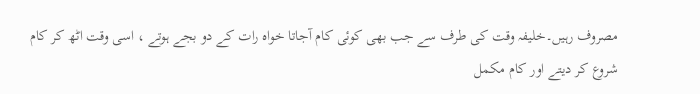مصروف رہیں۔خلیفہ وقت کی طرف سے جب بھی کوئی کام آجاتا خواہ رات کے دو بجے ہوتے ، اسی وقت اٹھ کر کام شروع کر دیتے اور کام مکمل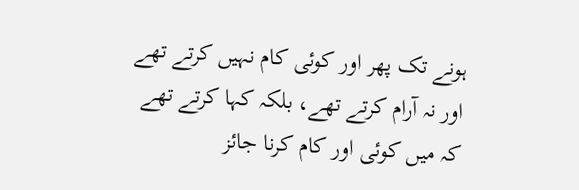ہونے تک پھر اور کوئی کام نہیں کرتے تھے اور نہ آرام کرتے تھے، بلکہ کہا کرتے تھے کہ میں کوئی اور کام کرنا جائز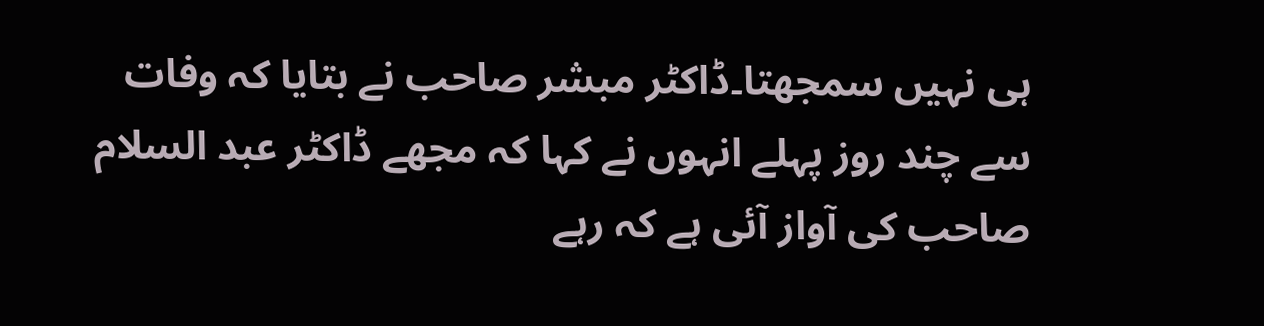ہی نہیں سمجھتا۔ڈاکٹر مبشر صاحب نے بتایا کہ وفات سے چند روز پہلے انہوں نے کہا کہ مجھے ڈاکٹر عبد السلام صاحب کی آواز آئی ہے کہ رہے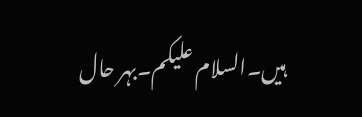ہیں۔السلام علیکم۔بہر حال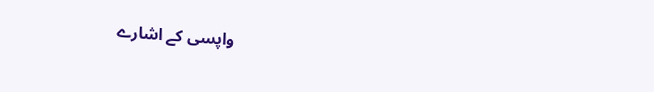واپسی کے اشارے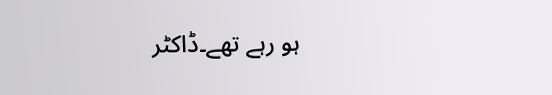ہو رہے تھے۔ڈاکٹر